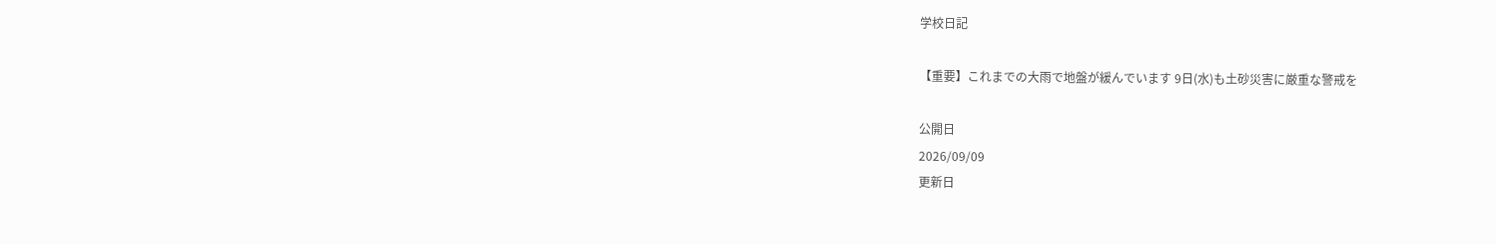学校日記

【重要】これまでの大雨で地盤が緩んでいます 9日(水)も土砂災害に厳重な警戒を

公開日
2026/09/09
更新日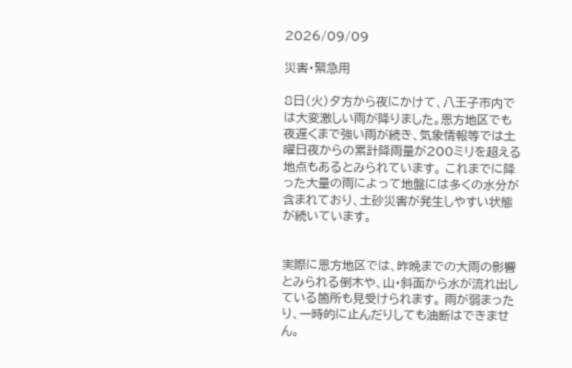2026/09/09

災害・緊急用

8日(火)夕方から夜にかけて、八王子市内では大変激しい雨が降りました。恩方地区でも夜遅くまで強い雨が続き、気象情報等では土曜日夜からの累計降雨量が200ミリを超える地点もあるとみられています。 これまでに降った大量の雨によって地盤には多くの水分が含まれており、土砂災害が発生しやすい状態が続いています。


実際に恩方地区では、昨晩までの大雨の影響とみられる倒木や、山・斜面から水が流れ出している箇所も見受けられます。 雨が弱まったり、一時的に止んだりしても油断はできません。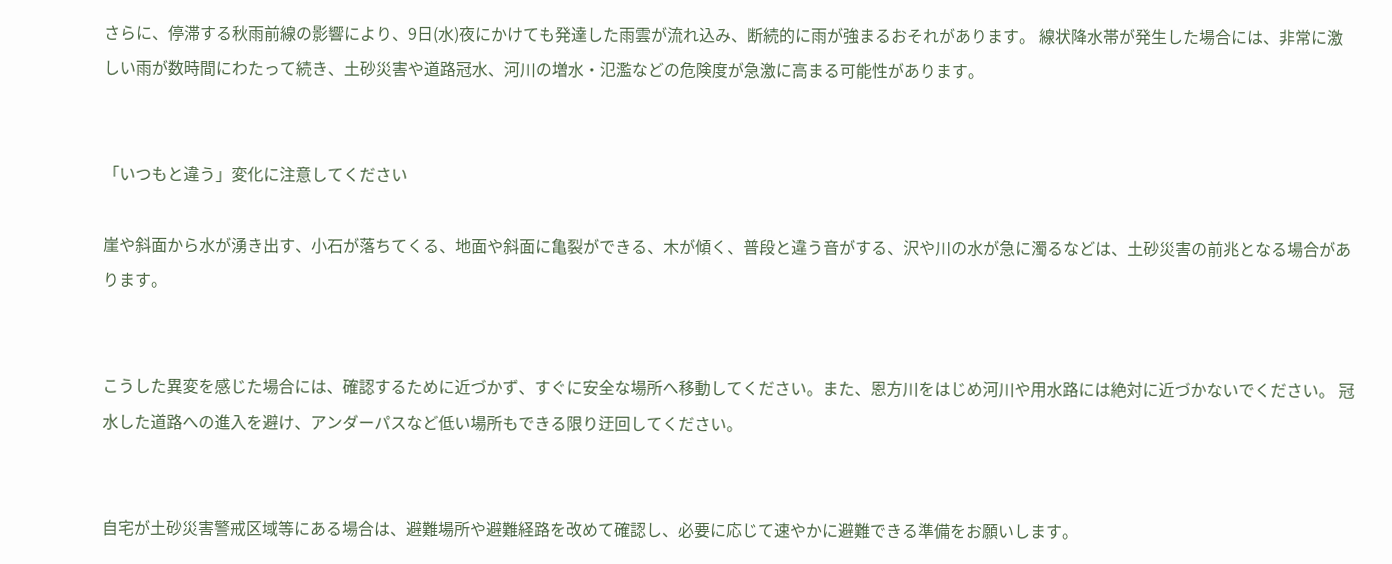さらに、停滞する秋雨前線の影響により、9日(水)夜にかけても発達した雨雲が流れ込み、断続的に雨が強まるおそれがあります。 線状降水帯が発生した場合には、非常に激しい雨が数時間にわたって続き、土砂災害や道路冠水、河川の増水・氾濫などの危険度が急激に高まる可能性があります。


「いつもと違う」変化に注意してください

崖や斜面から水が湧き出す、小石が落ちてくる、地面や斜面に亀裂ができる、木が傾く、普段と違う音がする、沢や川の水が急に濁るなどは、土砂災害の前兆となる場合があります。


こうした異変を感じた場合には、確認するために近づかず、すぐに安全な場所へ移動してください。また、恩方川をはじめ河川や用水路には絶対に近づかないでください。 冠水した道路への進入を避け、アンダーパスなど低い場所もできる限り迂回してください。


自宅が土砂災害警戒区域等にある場合は、避難場所や避難経路を改めて確認し、必要に応じて速やかに避難できる準備をお願いします。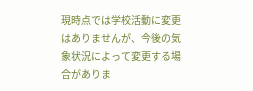現時点では学校活動に変更はありませんが、今後の気象状況によって変更する場合がありま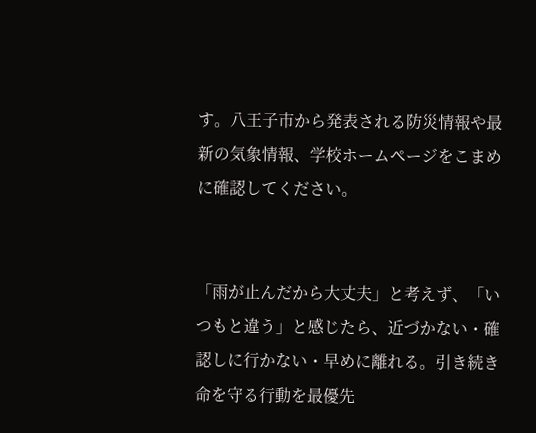す。八王子市から発表される防災情報や最新の気象情報、学校ホームページをこまめに確認してください。


「雨が止んだから大丈夫」と考えず、「いつもと違う」と感じたら、近づかない・確認しに行かない・早めに離れる。引き続き命を守る行動を最優先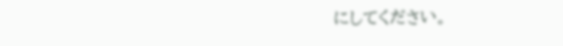にしてください。